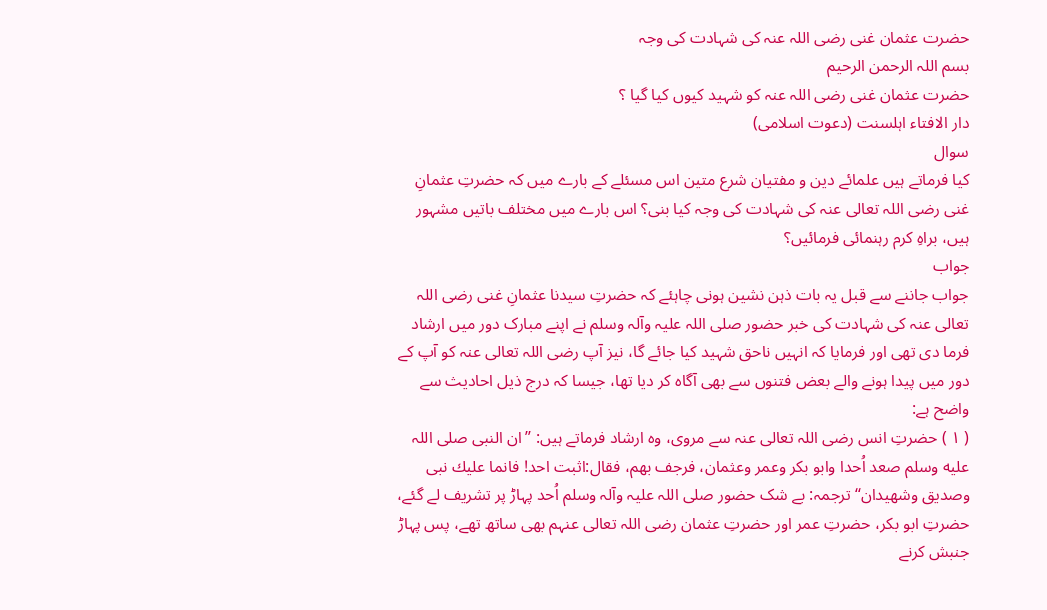حضرت عثمان غنی رضی اللہ عنہ کی شہادت کی وجہ
بسم اللہ الرحمن الرحیم
حضرت عثمان غنی رضی اللہ عنہ کو شہید کیوں کیا گیا ؟
دار الافتاء اہلسنت (دعوت اسلامی)
سوال
کیا فرماتے ہیں علمائے دین و مفتیان شرع متین اس مسئلے کے بارے میں کہ حضرتِ عثمانِ غنی رضی اللہ تعالی عنہ کی شہادت کی وجہ کیا بنی؟ اس بارے میں مختلف باتیں مشہور ہیں، براہِ کرم رہنمائی فرمائیں؟
جواب
جواب جاننے سے قبل یہ بات ذہن نشین ہونی چاہئے کہ حضرتِ سیدنا عثمانِ غنی رضی اللہ تعالی عنہ کی شہادت کی خبر حضور صلی اللہ علیہ وآلہ وسلم نے اپنے مبارک دور میں ارشاد فرما دی تھی اور فرمایا کہ انہیں ناحق شہید کیا جائے گا، نیز آپ رضی اللہ تعالی عنہ کو آپ کے دور میں پیدا ہونے والے بعض فتنوں سے بھی آگاہ کر دیا تھا، جیسا کہ درج ذیل احادیث سے واضح ہے:
( ١ ) حضرتِ انس رضی اللہ تعالی عنہ سے مروی، وہ ارشاد فرماتے ہیں: ’’ان النبی صلى اللہ عليه وسلم صعد اُحدا وابو بكر وعمر وعثمان، فرجف بهم، فقال:اثبت احد! فانما عليك نبی وصديق وشهيدان‘‘ ترجمہ: بے شک حضور صلی اللہ علیہ وآلہ وسلم اُحد پہاڑ پر تشریف لے گئے، حضرتِ ابو بکر، حضرتِ عمر اور حضرتِ عثمان رضی اللہ تعالی عنہم بھی ساتھ تھے، پس پہاڑ جنبش کرنے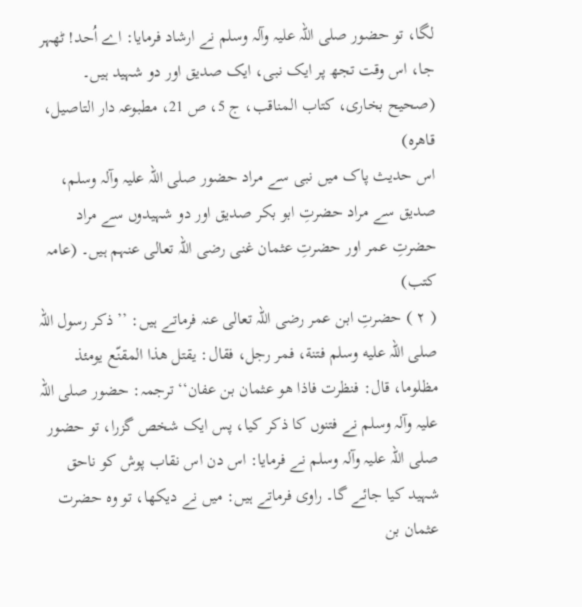لگا، تو حضور صلی اللہ علیہ وآلہ وسلم نے ارشاد فرمایا: اے اُحد! ٹھہر جا، اس وقت تجھ پر ایک نبی، ایک صدیق اور دو شہید ہیں۔ (صحیح بخاری، کتاب المناقب، ج 5، ص 21، مطبوعہ دار التاصیل، قاھرہ)
اس حدیث پاک میں نبی سے مراد حضور صلی اللہ علیہ وآلہ وسلم، صدیق سے مراد حضرتِ ابو بکر صدیق اور دو شہیدوں سے مراد حضرتِ عمر اور حضرتِ عثمان غنی رضی اللہ تعالی عنہم ہیں۔ (عامہ کتب)
( ٢ ) حضرتِ ابن عمر رضی اللہ تعالی عنہ فرماتے ہیں: ’’ذكر رسول اللہ صلى اللہ عليه وسلم فتنة، فمر رجل، فقال: يقتل هذا المقنّع يومئذ مظلوما، قال: فنظرت فاذا هو عثمان بن عفان‘‘ ترجمہ: حضور صلی اللہ علیہ وآلہ وسلم نے فتنوں کا ذکر کیا، پس ایک شخص گزرا، تو حضور صلی اللہ علیہ وآلہ وسلم نے فرمایا: اس دن اس نقاب پوش کو ناحق شہید کیا جائے گا۔ راوی فرماتے ہیں: میں نے دیکھا، تو وہ حضرت عثمان بن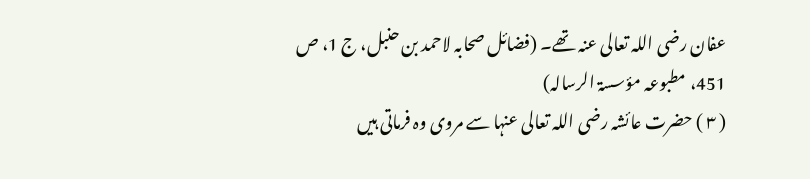عفان رضی اللہ تعالی عنہ تھے۔ (فضائل صحابہ لاحمد بن حنبل، ج 1، ص 451، مطبوعہ مؤسسۃ الرسالہ)
( ٣ ) حضرت عائشہ رضی اللہ تعالی عنہا سے مروی وہ فرماتی ہیں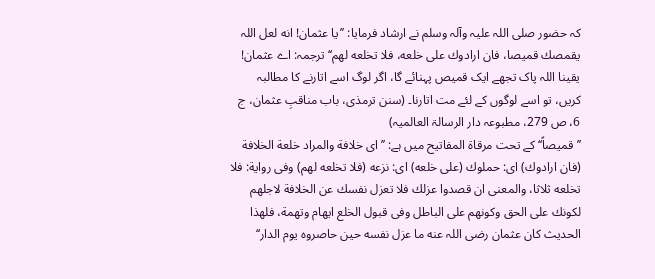کہ حضور صلی اللہ علیہ وآلہ وسلم نے ارشاد فرمایا: ’’يا عثمان! انه لعل اللہ يقمصك قميصا، فان ارادوك على خلعه، فلا تخلعه لهم‘‘ ترجمہ: اے عثمان! یقینا اللہ پاک تجھے ایک قمیص پہنائے گا، اگر لوگ اسے اتارنے کا مطالبہ کریں، تو اسے لوگوں کے لئے مت اتارنا۔ (سنن ترمذی، باب مناقبِ عثمان، ج 6، ص 279، مطبوعہ دار الرسالۃ العالمیہ)
’’قمیصاً‘‘ کے تحت مرقاۃ المفاتیح میں ہے: ’’ای خلافة والمراد خلعة الخلافة (فان ارادوك) ای: حملوك (على خلعه) ای: نزعه (فلا تخلعه لهم) وفی رواية: فلا تخلعه ثلاثا، والمعنى ان قصدوا عزلك فلا تعزل نفسك عن الخلافة لاجلهم لكونك على الحق وكونهم على الباطل وفی قبول الخلع ايهام وتهمة، فلهذا الحديث كان عثمان رضی اللہ عنه ما عزل نفسه حين حاصروه يوم الدار‘‘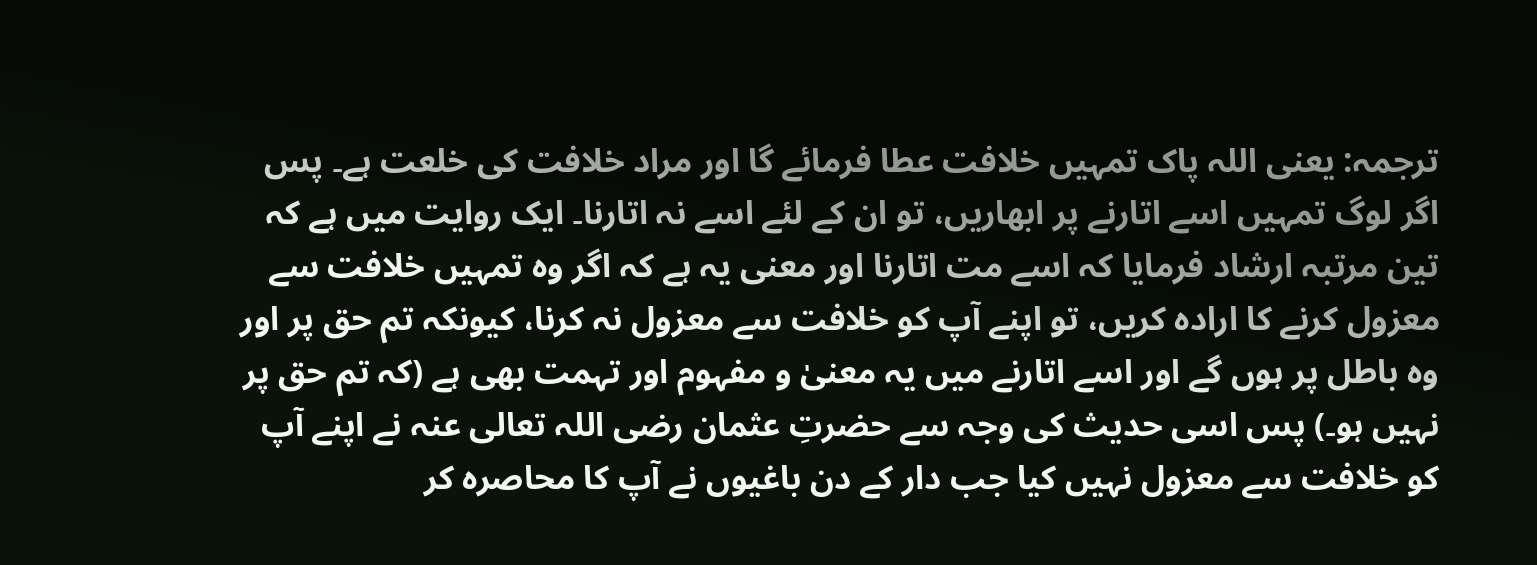ترجمہ: یعنی اللہ پاک تمہیں خلافت عطا فرمائے گا اور مراد خلافت کی خلعت ہے۔ پس اگر لوگ تمہیں اسے اتارنے پر ابھاریں، تو ان کے لئے اسے نہ اتارنا۔ ایک روایت میں ہے کہ تین مرتبہ ارشاد فرمایا کہ اسے مت اتارنا اور معنی یہ ہے کہ اگر وہ تمہیں خلافت سے معزول کرنے کا ارادہ کریں، تو اپنے آپ کو خلافت سے معزول نہ کرنا، کیونکہ تم حق پر اور وہ باطل پر ہوں گے اور اسے اتارنے میں یہ معنیٰ و مفہوم اور تہمت بھی ہے (کہ تم حق پر نہیں ہو۔) پس اسی حدیث کی وجہ سے حضرتِ عثمان رضی اللہ تعالی عنہ نے اپنے آپ کو خلافت سے معزول نہیں کیا جب دار کے دن باغیوں نے آپ کا محاصرہ کر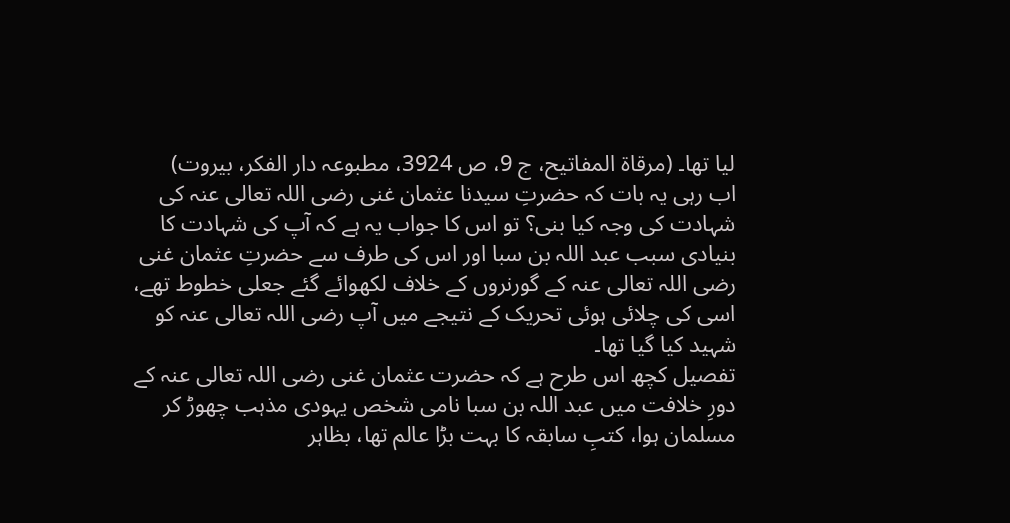لیا تھا۔ (مرقاۃ المفاتیح، ج 9، ص 3924، مطبوعہ دار الفکر، بیروت)
اب رہی یہ بات کہ حضرتِ سیدنا عثمان غنی رضی اللہ تعالی عنہ کی شہادت کی وجہ کیا بنی؟ تو اس کا جواب یہ ہے کہ آپ کی شہادت کا بنیادی سبب عبد اللہ بن سبا اور اس کی طرف سے حضرتِ عثمان غنی رضی اللہ تعالی عنہ کے گورنروں کے خلاف لکھوائے گئے جعلی خطوط تھے، اسی کی چلائی ہوئی تحریک کے نتیجے میں آپ رضی اللہ تعالی عنہ کو شہید کیا گیا تھا۔
تفصیل کچھ اس طرح ہے کہ حضرت عثمان غنی رضی اللہ تعالی عنہ کے دورِ خلافت میں عبد اللہ بن سبا نامی شخص یہودی مذہب چھوڑ کر مسلمان ہوا، کتبِ سابقہ کا بہت بڑا عالم تھا، بظاہر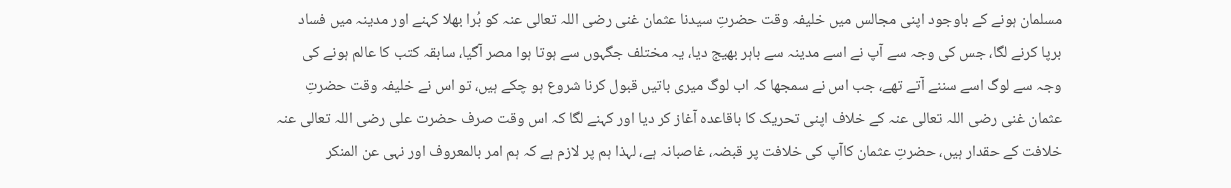مسلمان ہونے کے باوجود اپنی مجالس میں خلیفہ وقت حضرتِ سیدنا عثمان غنی رضی اللہ تعالی عنہ کو بُرا بھلا کہنے اور مدینہ میں فساد برپا کرنے لگا، جس کی وجہ سے آپ نے اسے مدینہ سے باہر بھیج دیا، یہ مختلف جگہوں سے ہوتا ہوا مصر آگیا، سابقہ کتب کا عالم ہونے کی وجہ سے لوگ اسے سننے آتے تھے، جب اس نے سمجھا کہ اب لوگ میری باتیں قبول کرنا شروع ہو چکے ہیں، تو اس نے خلیفہ وقت حضرتِ عثمان غنی رضی اللہ تعالی عنہ کے خلاف اپنی تحریک کا باقاعدہ آغاز کر دیا اور کہنے لگا کہ اس وقت صرف حضرت علی رضی اللہ تعالی عنہ خلافت کے حقدار ہیں، حضرتِ عثمان کاآپ کی خلافت پر قبضہ، غاصبانہ ہے، لہذا ہم پر لازم ہے کہ ہم امر بالمعروف اور نہی عن المنکر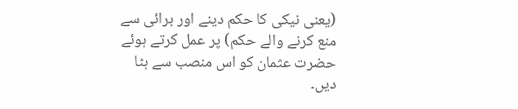(یعنی نیکی کا حکم دینے اور برائی سے منع کرنے والے حکم) پر عمل کرتے ہوئے حضرت عثمان کو اس منصب سے ہٹا دیں۔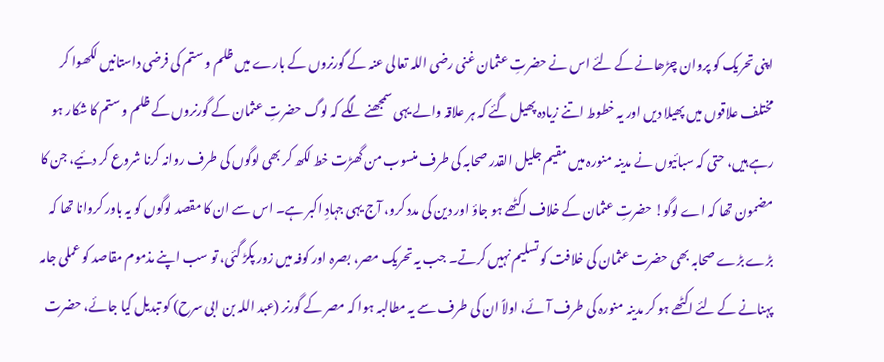اپنی تحریک کو پروان چڑھانے کے لئے اس نے حضرتِ عثمان غنی رضی اللہ تعالی عنہ کے گورنروں کے بارے میں ظلم و ستم کی فرضی داستانیں لکھوا کر مختلف علاقوں میں پھیلا دیں اور یہ خطوط اتنے زیادہ پھیل گئے کہ ہر علاقہ والے یہی سمجھنے لگے کہ لوگ حضرتِ عثمان کے گورنروں کے ظلم و ستم کا شکار ہو رہے ہیں، حتی کہ سبائیوں نے مدینہ منورہ میں مقیم جلیل القدر صحابہ کی طرف منسوب من گھڑت خط لکھ کر بھی لوگوں کی طرف روانہ کرنا شروع کر دئیے، جن کا مضمون تھا کہ اے لوگو! حضرتِ عثمان کے خلاف اکٹھے ہو جاؤ اور دین کی مدد کرو، آج یہی جہادِ اکبر ہے۔ اس سے ان کا مقصد لوگوں کو یہ باور کروانا تھا کہ بڑے بڑے صحابہ بھی حضرت عثمان کی خلافت کو تسلیم نہیں کرتے۔ جب یہ تحریک مصر، بصرہ اور کوفہ میں زور پکڑ گئی، تو سب اپنے مذموم مقاصد کو عملی جامہ پہنانے کے لئے اکٹھے ہو کر مدینہ منورہ کی طرف آئے، اولاً ان کی طرف سے یہ مطالبہ ہوا کہ مصر کے گورنر (عبد اللہ بن ابی سرح) کو تبدیل کیا جائے، حضرت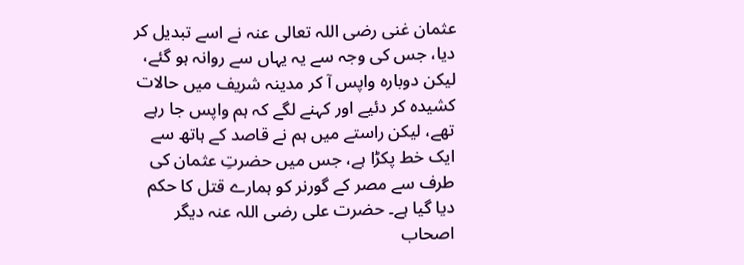عثمان غنی رضی اللہ تعالی عنہ نے اسے تبدیل کر دیا، جس کی وجہ سے یہ یہاں سے روانہ ہو گئے، لیکن دوبارہ واپس آ کر مدینہ شریف میں حالات کشیدہ کر دئیے اور کہنے لگے کہ ہم واپس جا رہے تھے، لیکن راستے میں ہم نے قاصد کے ہاتھ سے ایک خط پکڑا ہے، جس میں حضرتِ عثمان کی طرف سے مصر کے گورنر کو ہمارے قتل کا حکم دیا گیا ہے۔ حضرت علی رضی اللہ عنہ دیگر اصحاب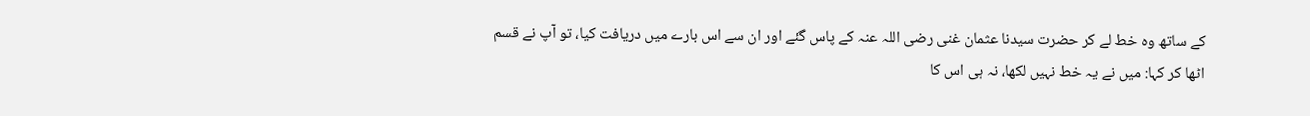کے ساتھ وہ خط لے کر حضرت سیدنا عثمان غنی رضی اللہ عنہ کے پاس گئے اور ان سے اس بارے میں دریافت کیا، تو آپ نے قسم اٹھا کر کہا: میں نے یہ خط نہیں لکھا، نہ ہی اس کا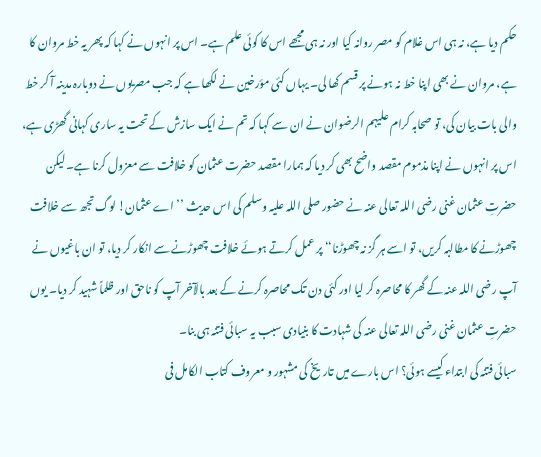حکم دیا ہے، نہ ہی اس غلام کو مصر روانہ کیا اور نہ ہی مجھے اس کا کوئی علم ہے۔ اس پر انہوں نے کہا کہ پھر یہ خط مروان کا ہے، مروان نے بھی اپنا خط نہ ہونے پر قسم کھا لی۔ یہاں کئی مؤرخین نے لکھا ہے کہ جب مصریوں نے دوبارہ مدینہ آ کر خط والی بات بیان کی، تو صحابہ کرام علیہم الرضوان نے ان سے کہا کہ تم نے ایک سازش کے تحت یہ ساری کہانی گھڑی ہے، اس پر انہوں نے اپنا مذموم مقصد واضح بھی کر دیا کہ ہمارا مقصد حضرت عثمان کو خلافت سے معزول کرنا ہے۔ لیکن حضرتِ عثمان غنی رضی اللہ تعالی عنہ نے حضور صلی اللہ علیہ وسلم کی اس حدیث ’’اے عثمان! لوگ تجھ سے خلافت چھوڑنے کا مطالبہ کریں، تو اسے ہر گز نہ چھوڑنا‘‘ پر عمل کرتے ہوئے خلافت چھوڑنے سے انکار کر دیا، تو ان باغیوں نے آپ رضی اللہ عنہ کے گھر کا محاصرہ کر لیا اور کئی دن تک محاصرہ کرنے کے بعد بالآخر آپ کو ناحق اور ظلماً شہید کر دیا۔ یوں حضرتِ عثمان غنی رضی اللہ تعالی عنہ کی شہادت کا بنیادی سبب یہ سبائی فتنہ ہی بنا۔
سبائی فتنہ کی ابتداء کیسے ہوئی؟ اس بارے میں تاریخ کی مشہور و معروف کتاب الکامل فی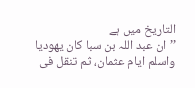التاریخ میں ہے
’’ان عبد اللہ بن سبا كان يهوديا واسلم ايام عثمان، ثم تنقل فی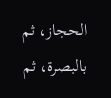الحجاز، ثم بالبصرة، ثم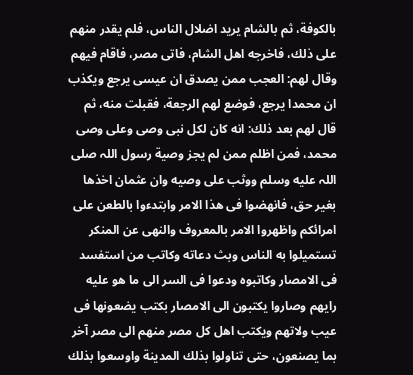بالكوفة، ثم بالشام يريد اضلال الناس، فلم يقدر منهم على ذلك، فاخرجه اهل الشام، فاتى مصر، فاقام فيهم وقال لهم: العجب ممن يصدق ان عيسى يرجع ويكذب ان محمدا يرجع، فوضع لهم الرجعة، فقبلت منه، ثم قال لهم بعد ذلك: انه كان لكل نبی وصی وعلی وصی محمد، فمن اظلم ممن لم يجز وصية رسول اللہ صلى اللہ عليه وسلم ووثب على وصيه وان عثمان اخذها بغير حق، فانهضوا فی هذا الامر وابتدءوا بالطعن على امرائكم واظهروا الامر بالمعروف والنهی عن المنكر تستميلوا به الناس وبث دعاته وكاتب من استفسد فی الامصار وكاتبوه ودعوا فی السر الى ما هو عليه رايهم وصاروا يكتبون الى الامصار بكتب يضعونها فی عيب ولاتهم ويكتب اهل كل مصر منهم الى مصر آخر بما يصنعون، حتى تناولوا بذلك المدينة واوسعوا بذلك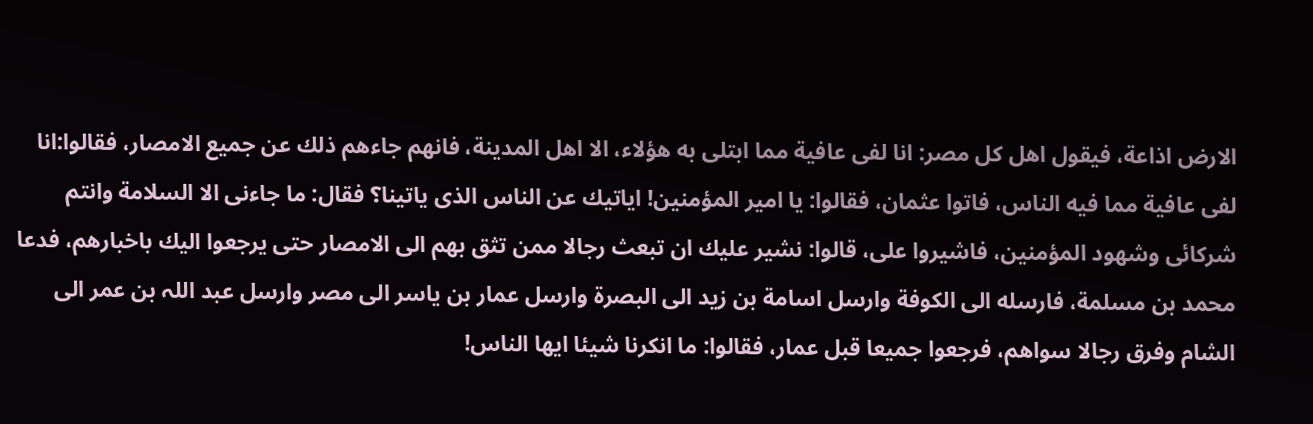الارض اذاعة، فيقول اهل كل مصر: انا لفی عافية مما ابتلی به هؤلاء، الا اهل المدينة، فانهم جاءهم ذلك عن جميع الامصار، فقالوا:انا لفی عافية مما فيه الناس، فاتوا عثمان، فقالوا: يا امير المؤمنين! اياتيك عن الناس الذی ياتينا؟ فقال: ما جاءنی الا السلامة وانتم شركائی وشهود المؤمنين، فاشيروا علی، قالوا: نشير عليك ان تبعث رجالا ممن تثق بهم الى الامصار حتى يرجعوا اليك باخبارهم، فدعا محمد بن مسلمة، فارسله الى الكوفة وارسل اسامة بن زيد الى البصرۃ وارسل عمار بن یاسر الی مصر وارسل عبد اللہ بن عمر الی الشام وفرق رجالا سواھم، فرجعوا جمیعا قبل عمار، فقالوا: ما انکرنا شیئا ایھا الناس!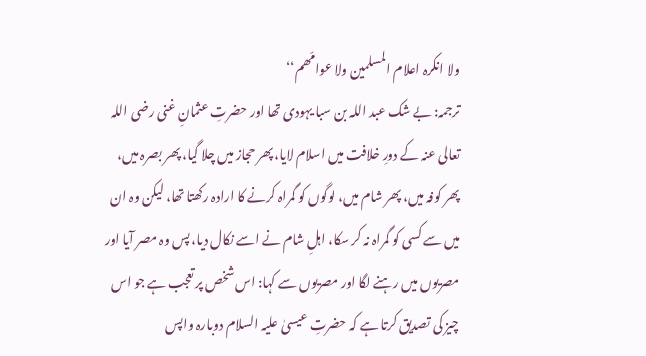ولا انکرہ اعلام المسلمین ولا عوامّھم‘‘
ترجمہ: بے شک عبد اللہ بن سبا یہودی تھا اور حضرتِ عثمانِ غنی رضی اللہ تعالی عنہ کے دورِ خلافت میں اسلام لایا، پھر حجاز میں چلا گیا، پھر بصرہ میں، پھر کوفہ میں، پھر شام میں، لوگوں کو گمراہ کرنے کا ارادہ رکھتا تھا، لیکن وہ ان میں سے کسی کو گمراہ نہ کر سکا، اہلِ شام نے اسے نکال دیا، پس وہ مصر آیا اور مصریوں میں رہنے لگا اور مصریوں سے کہا: اس شخص پر تعجب ہے جو اس چیز کی تصدیق کرتا ہے کہ حضرتِ عیسیٰ علیہ السلام دوبارہ واپس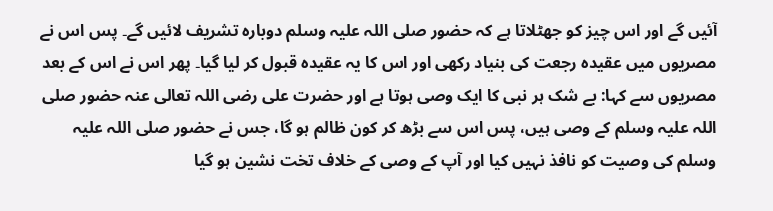آئیں گے اور اس چیز کو جھٹلاتا ہے کہ حضور صلی اللہ علیہ وسلم دوبارہ تشریف لائیں گے۔ پس اس نے مصریوں میں عقیدہ رجعت کی بنیاد رکھی اور اس کا یہ عقیدہ قبول کر لیا گیا۔ پھر اس نے اس کے بعد مصریوں سے کہا: بے شک ہر نبی کا ایک وصی ہوتا ہے اور حضرت علی رضی اللہ تعالی عنہ حضور صلی اللہ علیہ وسلم کے وصی ہیں، پس اس سے بڑھ کر کون ظالم ہو گا، جس نے حضور صلی اللہ علیہ وسلم کی وصیت کو نافذ نہیں کیا اور آپ کے وصی کے خلاف تخت نشین ہو گیا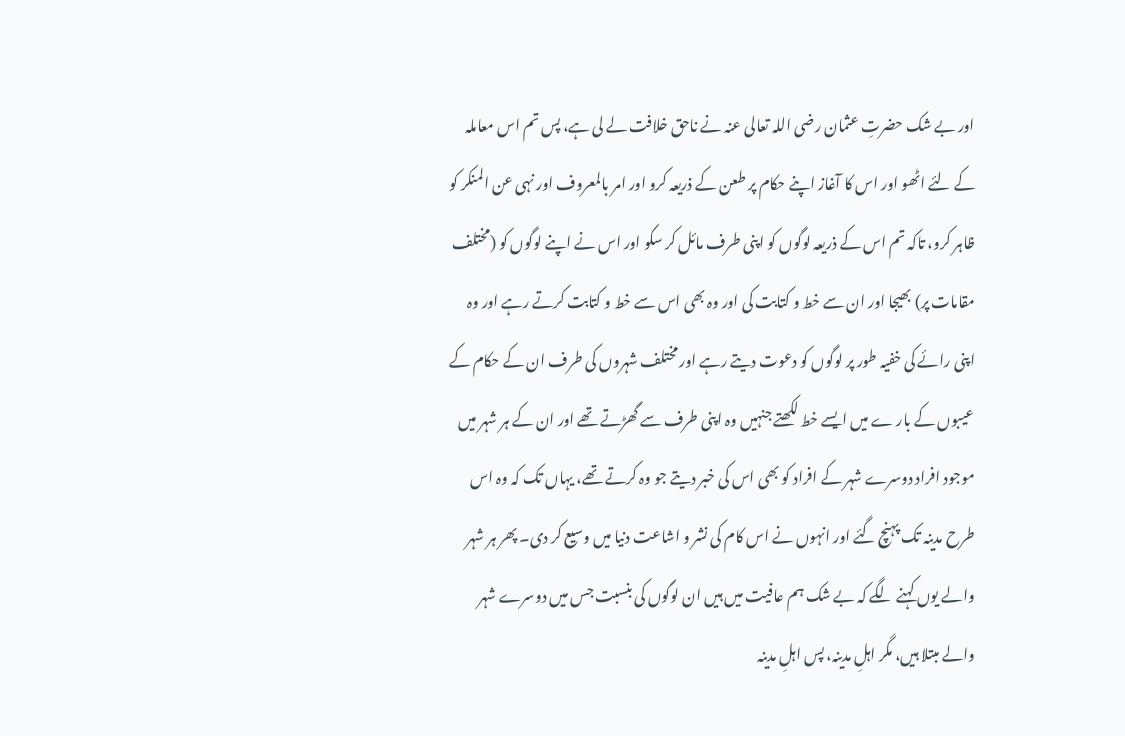اور بے شک حضرتِ عثمان رضی اللہ تعالی عنہ نے ناحق خلافت لے لی ہے، پس تم اس معاملہ کے لئے اٹھو اور اس کا آغاز اپنے حکام پر طعن کے ذریعہ کرو اور امر بالمعروف اور نہی عن المنکر کو ظاہر کرو، تاکہ تم اس کے ذریعہ لوگوں کو اپنی طرف مائل کر سکو اور اس نے اپنے لوگوں کو (مختلف مقامات پر) بھیجا اور ان سے خط و کتابت کی اور وہ بھی اس سے خط و کتابت کرتے رہے اور وہ اپنی رائے کی خفیہ طور پر لوگوں کو دعوت دیتے رہے اور مختلف شہروں کی طرف ان کے حکام کے عیبوں کے بار ے میں ایسے خط لکھتے جنہیں وہ اپنی طرف سے گھڑتے تھے اور ان کے ہر شہر میں موجود افراد دوسرے شہر کے افراد کو بھی اس کی خبر دیتے جو وہ کرتے تھے، یہاں تک کہ وہ اس طرح مدینہ تک پہنچ گئے اور انہوں نے اس کام کی نشر و اشاعت دنیا میں وسیع کر دی۔ پھر ہر شہر والے یوں کہنے لگے کہ بے شک ہم عافیت میں ہیں ان لوگوں کی بنسبت جس میں دوسرے شہر والے مبتلا ہیں، مگر اہلِ مدینہ، پس اہلِ مدینہ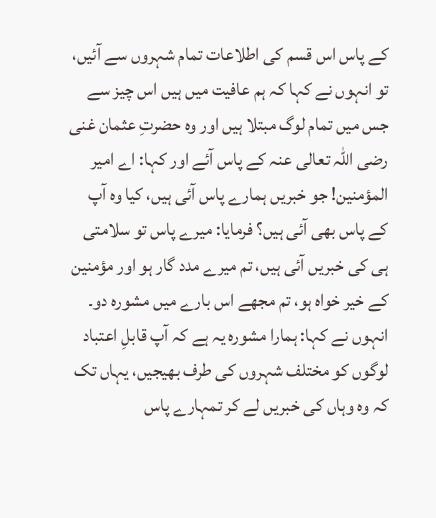کے پاس اس قسم کی اطلاعات تمام شہروں سے آئیں، تو انہوں نے کہا کہ ہم عافیت میں ہیں اس چیز سے جس میں تمام لوگ مبتلا ہیں اور وہ حضرتِ عثمان غنی رضی اللہ تعالی عنہ کے پاس آئے اور کہا: اے امیر المؤمنین! جو خبریں ہمارے پاس آئی ہیں، کیا وہ آپ کے پاس بھی آئی ہیں؟ فرمایا: میرے پاس تو سلامتی ہی کی خبریں آئی ہیں، تم میرے مدد گار ہو اور مؤمنین کے خیر خواہ ہو، تم مجھے اس بارے میں مشورہ دو۔ انہوں نے کہا: ہمارا مشورہ یہ ہے کہ آپ قابلِ اعتباد لوگوں کو مختلف شہروں کی طرف بھیجیں، یہاں تک کہ وہ وہاں کی خبریں لے کر تمہارے پاس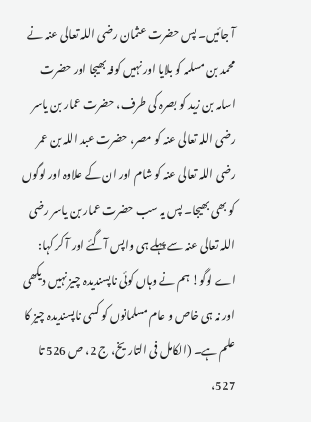آ جائیں۔ پس حضرت عثمان رضی اللہ تعالی عنہ نے محمد بن مسلمہ کو بلایا اور نہیں کوفہ بھیجا اور حضرت اسامہ بن زید کو بصرہ کی طرف، حضرت عمار بن یاسر رضی اللہ تعالی عنہ کو مصر، حضرت عبد اللہ بن عمر رضی اللہ تعالی عنہ کو شام اور ان کے علاوہ اور لوگوں کو بھی بھیجا۔ پس یہ سب حضرت عمار بن یاسر رضی اللہ تعالی عنہ سے پہلے ہی واپس آگئے اور آ کر کہا: اے لوگو! ہم نے وہاں کوئی ناپسندیدہ چیز نہیں دیکھی اور نہ ہی خاص و عام مسلمانوں کو کسی ناپسندیدہ چیز کا علم ہے۔ (الکامل فی التاریخ، ج 2، ص 526 تا 527،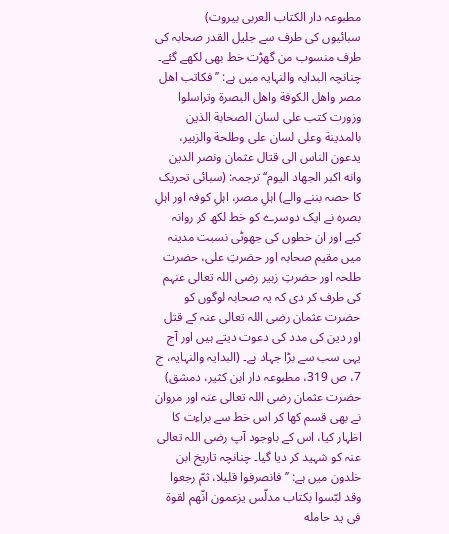مطبوعہ دار الکتاب العربی بیروت)
سبائیوں کی طرف سے جلیل القدر صحابہ کی طرف منسوب من گھڑت خط بھی لکھے گئے۔ چنانچہ البدایہ والنہایہ میں ہے: ’’فكاتب اهل مصر واهل الكوفة واهل البصرة وتراسلوا وزورت كتب على لسان الصحابة الذين بالمدينة وعلى لسان علی وطلحة والزبير، يدعون الناس الى قتال عثمان ونصر الدين وانه اكبر الجهاد اليوم‘‘ ترجمہ: (سبائی تحریک کا حصہ بننے والے) اہلِ مصر، اہلِ کوفہ اور اہلِ بصرہ نے ایک دوسرے کو خط لکھ کر روانہ کیے اور ان خطوں کی جھوٹی نسبت مدینہ میں مقیم صحابہ اور حضرتِ علی، حضرت طلحہ اور حضرتِ زبیر رضی اللہ تعالی عنہم کی طرف کر دی کہ یہ صحابہ لوگوں کو حضرت عثمان رضی اللہ تعالی عنہ کے قتل اور دین کی مدد کی دعوت دیتے ہیں اور آج یہی سب سے بڑا جہاد ہے۔ (البدایہ والنہایہ، ج 7، ص 319، مطبوعہ دار ابن کثیر، دمشق)
حضرت عثمان رضی اللہ تعالی عنہ اور مروان نے بھی قسم کھا کر اس خط سے براءت کا اظہار کیا، اس کے باوجود آپ رضی اللہ تعالی عنہ کو شہید کر دیا گیا۔ چنانچہ تاریخ ابن خلدون میں ہے: ’’فانصرفوا قليلا، ثمّ رجعوا وقد لبّسوا بكتاب مدلّس يزعمون انّهم لقوۃ فی يد حامله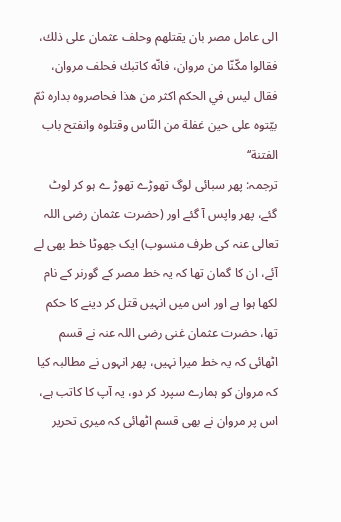الى عامل مصر بان يقتلهم وحلف عثمان على ذلك، فقالوا مكّنّا من مروان، فانّه كاتبك فحلف مروان، فقال ليس في الحكم اكثر من هذا فحاصروه بداره ثمّ بيّتوه على حين غفلة من النّاس وقتلوه وانفتح باب الفتنة‘‘
ترجمہ: پھر سبائی لوگ تھوڑے تھوڑ ے ہو کر لوٹ گئے، پھر واپس آ گئے اور (حضرت عثمان رضی اللہ تعالی عنہ کی طرف منسوب) ایک جھوٹا خط بھی لے آئے، ان کا گمان تھا کہ یہ خط مصر کے گورنر کے نام لکھا ہوا ہے اور اس میں انہیں قتل کر دینے کا حکم تھا، حضرت عثمان غنی رضی اللہ عنہ نے قسم اٹھائی کہ یہ خط میرا نہیں، پھر انہوں نے مطالبہ کیا کہ مروان کو ہمارے سپرد کر دو، یہ آپ کا کاتب ہے، اس پر مروان نے بھی قسم اٹھائی کہ میری تحریر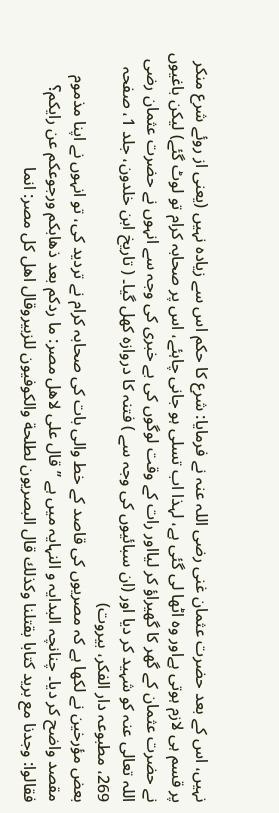نہیں، اس کے بعد حضرت عثمان غنی رضی اللہ عنہ نے فرمایا: شرع کا حکم اس سے زیادہ نہیں (یعنی از روئے شرع منکر پر قسم ہی لازم ہوتی ہےاور وہ اٹھا لی گئی ہے، لہذا اب تسلی ہو جانی چاہئے، اس پر صحابہ کرام تو لوٹ گئے) لیکن باغیوں نے حضرت عثمان کے گھر کا گھیراؤ کر لیااور رات کے وقت لوگوں کی بے خبری کی وجہ سے انہوں نے حضرت عثمان رضی اللہ تعالی عنہ کو شہید کر دیا اور (ان سبائیوں کی وجہ سے ) فتنہ کا دروازہ کھل گیا۔ ( تاریخ ابن خلدون، جلد 1، صفحہ 269، مطبوعہ دار الفکر، بیروت)
بعض مؤرخین نے لکھا ہے کہ مصریوں کی قاصد کے خط والی بات کی صحابہ کرام نے تردید کی، تو انہوں نے اپنا مذموم مقصد واضح کر دیا۔ چنانچہ البدایہ و النہایہ میں ہے ’’قال علی لاهل مصر: ما ردكم بعد ذهابكم ورجوعكم عن رايكم؟ فقالوا: وجدنا مع بريد كتابا بقتلنا وكذلك قال البصريون لطلحة والكوفيون للزبيروقال اهل كل مصر: انما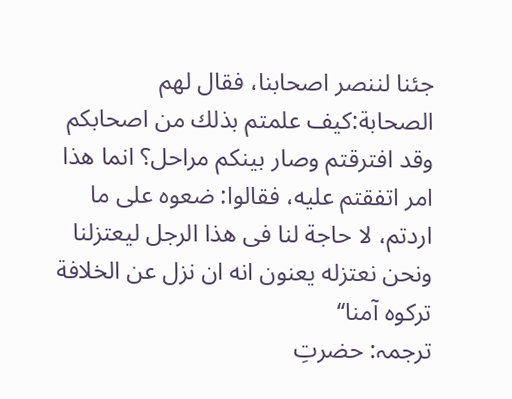جئنا لننصر اصحابنا، فقال لهم الصحابة:كيف علمتم بذلك من اصحابكم وقد افترقتم وصار بينكم مراحل؟ انما هذا امر اتفقتم عليه، فقالوا: ضعوه على ما اردتم، لا حاجة لنا فی هذا الرجل ليعتزلنا ونحن نعتزله يعنون انه ان نزل عن الخلافة تركوه آمنا‘‘
ترجمہ: حضرتِ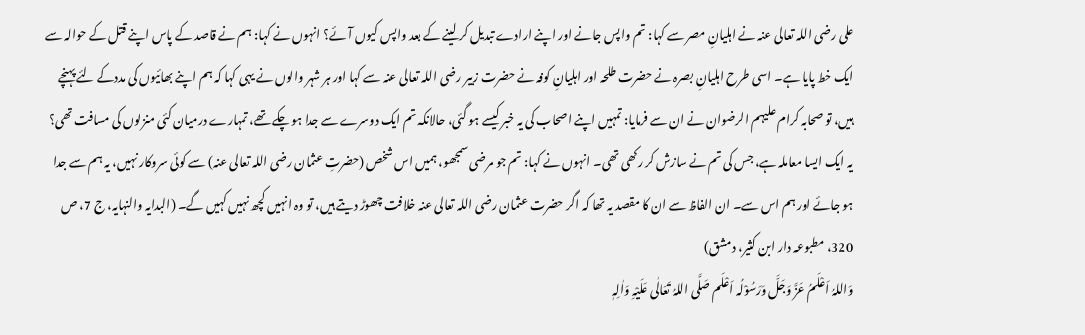علی رضی اللہ تعالی عنہ نے اہلیانِ مصر سے کہا: تم واپس جانے اور اپنے ارادے تبدیل کر لینے کے بعد واپس کیوں آئے؟ انہوں نے کہا: ہم نے قاصد کے پاس اپنے قتل کے حوالہ سے ایک خط پایا ہے۔ اسی طرح اہلیانِ بصرہ نے حضرت طلحہ اور اہلیانِ کوفہ نے حضرت زبیر رضی اللہ تعالی عنہ سے کہا اور ہر شہر والوں نے یہی کہا کہ ہم اپنے بھائیوں کی مددکے لئے پہنچے ہیں، تو صحابہ کرام علیہم الرضوان نے ان سے فرمایا: تمہیں اپنے اصحاب کی یہ خبر کیسے ہو گئی، حالانکہ تم ایک دوسرے سے جدا ہو چکے تھے، تمہارے درمیان کئی منزلوں کی مسافت تھی؟ یہ ایک ایسا معاملہ ہے، جس کی تم نے سازش کر رکھی تھی۔ انہوں نے کہا: تم جو مرضی سمجھو، ہمیں اس شخص (حضرتِ عثمان رضی اللہ تعالی عنہ) سے کوئی سروکار نہیں، یہ ہم سے جدا ہو جائے اور ہم اس سے۔ ان الفاظ سے ان کا مقصد یہ تھا کہ اگر حضرت عثمان رضی اللہ تعالی عنہ خلافت چھوڑ دیتے ہیں، تو وہ انہیں کچھ نہیں کہیں گے۔ (البدایہ والنہایہ، ج 7، ص 320، مطبوعہ دار ابن کثیر، دمشق)
وَاللہُ اَعْلَمُ عَزَّ وَجَلَّ وَرَسُوْلُہ اَعْلَم صَلَّی اللہُ تَعَالٰی عَلَیْہِ وَاٰلِہٖ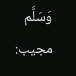وَسَلَّم
مجیب: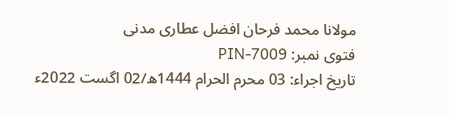مولانا محمد فرحان افضل عطاری مدنی
فتوی نمبر: PIN-7009
تاریخ اجراء: 03 محرم الحرام 1444ھ/02 اگست 2022ء